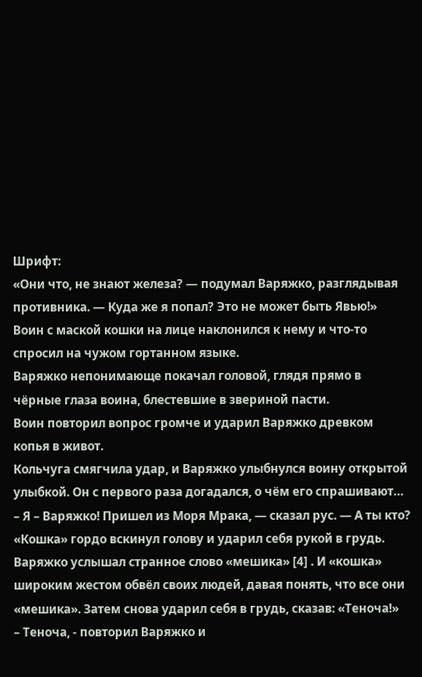Шрифт:
«Они что, не знают железа? — подумал Варяжко, разглядывая противника. — Куда же я попал? Это не может быть Явью!»
Воин с маской кошки на лице наклонился к нему и что-то спросил на чужом гортанном языке.
Варяжко непонимающе покачал головой, глядя прямо в чёрные глаза воина, блестевшие в звериной пасти.
Воин повторил вопрос громче и ударил Варяжко древком копья в живот.
Кольчуга смягчила удар, и Варяжко улыбнулся воину открытой улыбкой. Он с первого раза догадался, о чём его спрашивают…
– Я – Варяжко! Пришел из Моря Мрака, — сказал рус. — А ты кто?
«Кошка» гордо вскинул голову и ударил себя рукой в грудь. Варяжко услышал странное слово «мешика» [4] . И «кошка» широким жестом обвёл своих людей, давая понять, что все они «мешика». Затем снова ударил себя в грудь, сказав: «Теноча!»
– Теноча, - повторил Варяжко и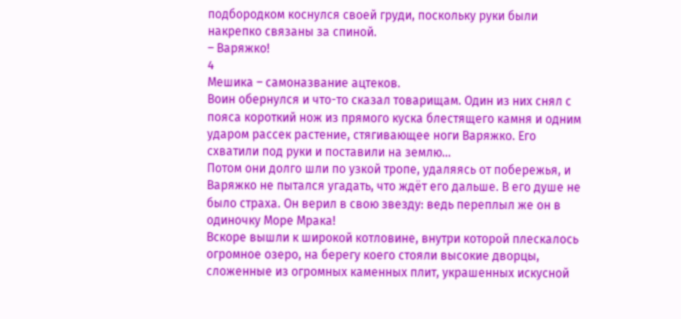подбородком коснулся своей груди, поскольку руки были накрепко связаны за спиной.
– Варяжко!
4
Мешика – самоназвание ацтеков.
Воин обернулся и что-то сказал товарищам. Один из них снял с пояса короткий нож из прямого куска блестящего камня и одним ударом рассек растение, стягивающее ноги Варяжко. Его схватили под руки и поставили на землю…
Потом они долго шли по узкой тропе, удаляясь от побережья, и Варяжко не пытался угадать, что ждёт его дальше. В его душе не было страха. Он верил в свою звезду: ведь переплыл же он в одиночку Море Мрака!
Вскоре вышли к широкой котловине, внутри которой плескалось огромное озеро, на берегу коего стояли высокие дворцы, сложенные из огромных каменных плит, украшенных искусной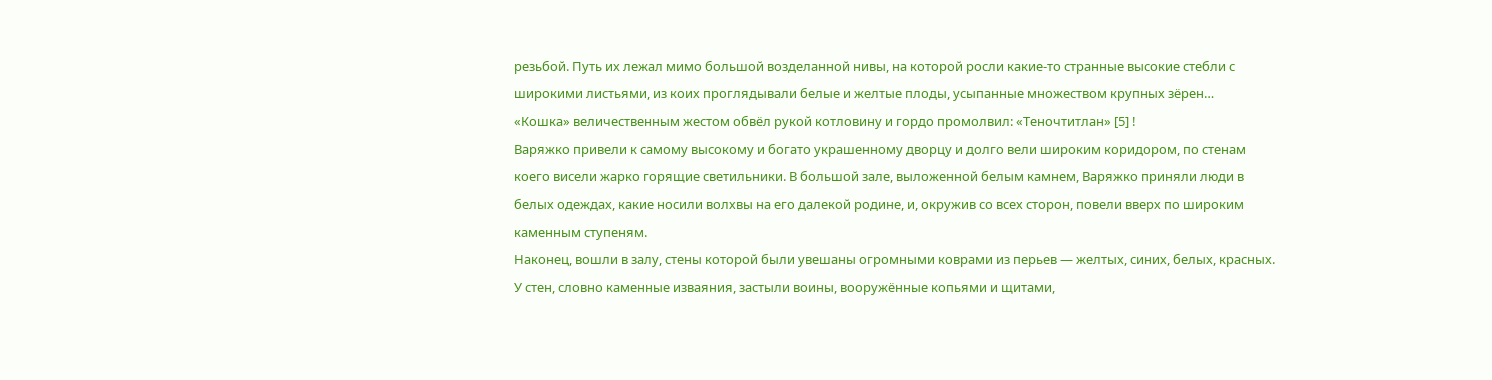резьбой. Путь их лежал мимо большой возделанной нивы, на которой росли какие-то странные высокие стебли с широкими листьями, из коих проглядывали белые и желтые плоды, усыпанные множеством крупных зёрен…
«Кошка» величественным жестом обвёл рукой котловину и гордо промолвил: «Теночтитлан» [5] !
Варяжко привели к самому высокому и богато украшенному дворцу и долго вели широким коридором, по стенам коего висели жарко горящие светильники. В большой зале, выложенной белым камнем, Варяжко приняли люди в белых одеждах, какие носили волхвы на его далекой родине, и, окружив со всех сторон, повели вверх по широким каменным ступеням.
Наконец, вошли в залу, стены которой были увешаны огромными коврами из перьев — желтых, синих, белых, красных. У стен, словно каменные изваяния, застыли воины, вооружённые копьями и щитами,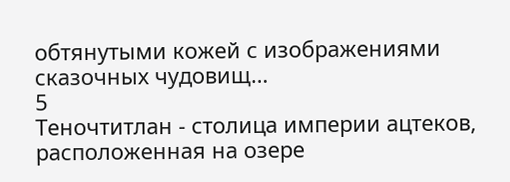обтянутыми кожей с изображениями сказочных чудовищ…
5
Теночтитлан - столица империи ацтеков, расположенная на озере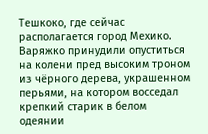Тешкоко, где сейчас располагается город Мехико.
Варяжко принудили опуститься на колени пред высоким троном из чёрного дерева, украшенном перьями, на котором восседал крепкий старик в белом одеянии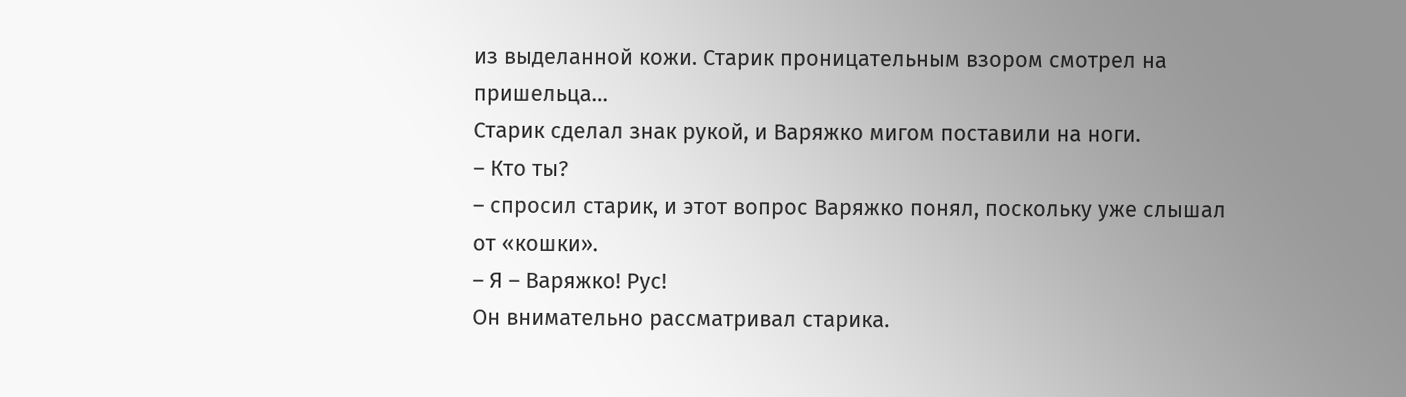из выделанной кожи. Старик проницательным взором смотрел на пришельца…
Старик сделал знак рукой, и Варяжко мигом поставили на ноги.
– Кто ты?
– спросил старик, и этот вопрос Варяжко понял, поскольку уже слышал от «кошки».
– Я – Варяжко! Рус!
Он внимательно рассматривал старика.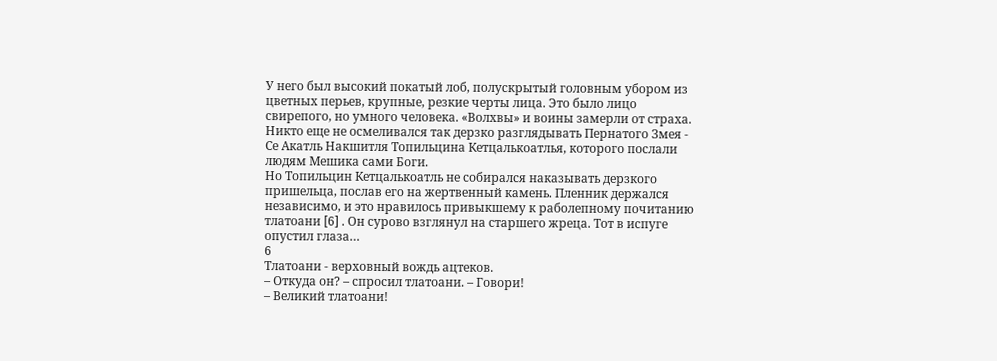У него был высокий покатый лоб, полускрытый головным убором из цветных перьев, крупные, резкие черты лица. Это было лицо свирепого, но умного человека. «Волхвы» и воины замерли от страха. Никто еще не осмеливался так дерзко разглядывать Пернатого Змея - Се Акатль Накшитля Топильцина Кетцалькоатлья, которого послали людям Мешика сами Боги.
Но Топильцин Кетцалькоатль не собирался наказывать дерзкого пришельца, послав его на жертвенный камень. Пленник держался независимо, и это нравилось привыкшему к раболепному почитанию тлатоани [6] . Он сурово взглянул на старшего жреца. Тот в испуге опустил глаза…
6
Тлатоани - верховный вождь ацтеков.
– Откуда он? – спросил тлатоани. – Говори!
– Великий тлатоани!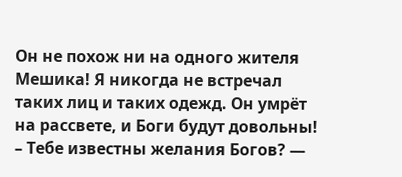Он не похож ни на одного жителя Мешика! Я никогда не встречал таких лиц и таких одежд. Он умрёт на рассвете, и Боги будут довольны!
– Тебе известны желания Богов? —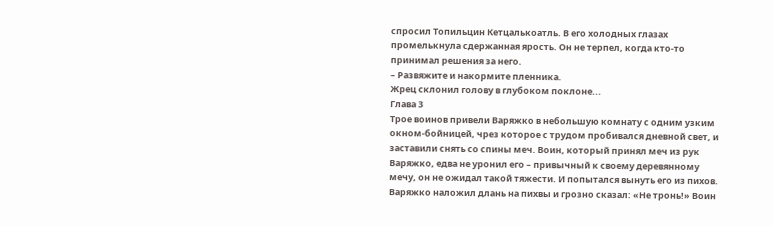спросил Топильцин Кетцалькоатль. В его холодных глазах промелькнула сдержанная ярость. Он не терпел, когда кто-то принимал решения за него.
– Развяжите и накормите пленника.
Жрец склонил голову в глубоком поклоне...
Глава 3
Трое воинов привели Варяжко в небольшую комнату с одним узким окном-бойницей, чрез которое с трудом пробивался дневной свет, и заставили снять со спины меч. Воин, который принял меч из рук Варяжко, едва не уронил его – привычный к своему деревянному мечу, он не ожидал такой тяжести. И попытался вынуть его из пихов. Варяжко наложил длань на пихвы и грозно сказал: «Не тронь!» Воин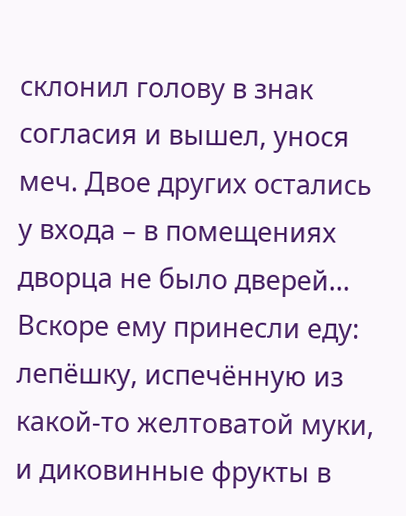склонил голову в знак согласия и вышел, унося меч. Двое других остались у входа – в помещениях дворца не было дверей… Вскоре ему принесли еду: лепёшку, испечённую из какой-то желтоватой муки, и диковинные фрукты в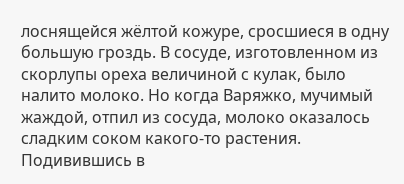лоснящейся жёлтой кожуре, сросшиеся в одну большую гроздь. В сосуде, изготовленном из скорлупы ореха величиной с кулак, было налито молоко. Но когда Варяжко, мучимый жаждой, отпил из сосуда, молоко оказалось сладким соком какого-то растения. Подивившись в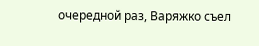очередной раз, Варяжко съел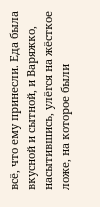всё, что ему принесли. Еда была вкусной и сытной, и Варяжко, насытившись, улёгся на жёсткое ложе, на которое были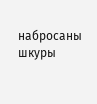набросаны шкуры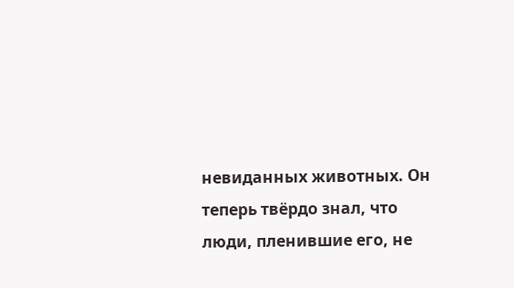невиданных животных. Он теперь твёрдо знал, что люди, пленившие его, не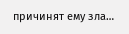причинят ему зла…